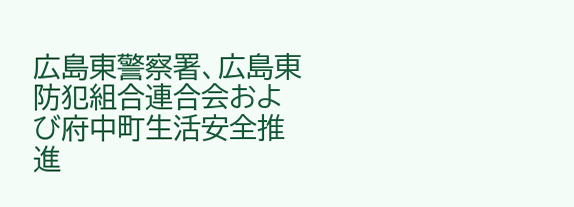広島東警察署、広島東防犯組合連合会および府中町生活安全推進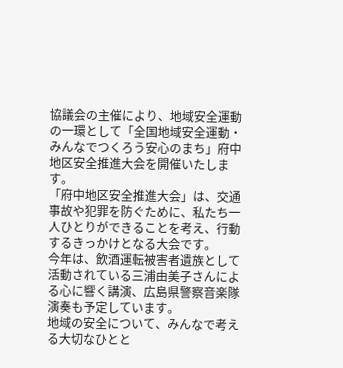協議会の主催により、地域安全運動の一環として「全国地域安全運動・みんなでつくろう安心のまち」府中地区安全推進大会を開催いたします。
「府中地区安全推進大会」は、交通事故や犯罪を防ぐために、私たち一人ひとりができることを考え、行動するきっかけとなる大会です。
今年は、飲酒運転被害者遺族として活動されている三浦由美子さんによる心に響く講演、広島県警察音楽隊演奏も予定しています。
地域の安全について、みんなで考える大切なひとと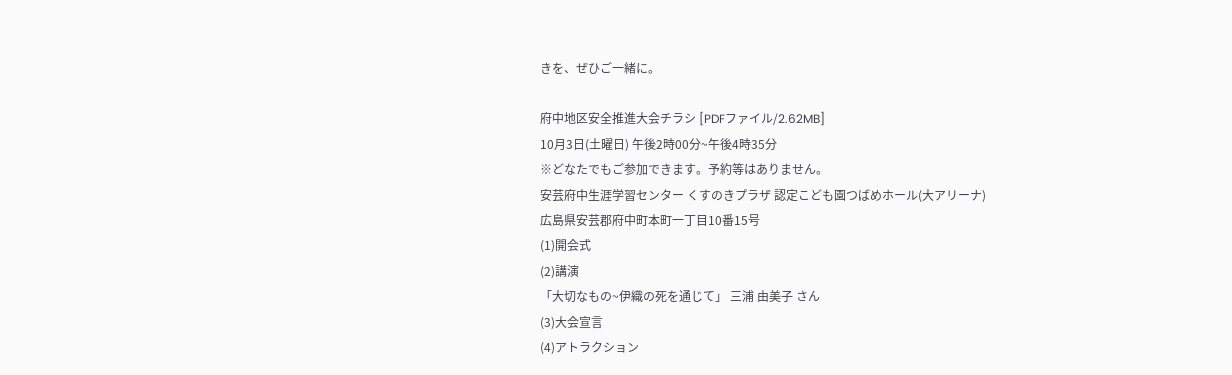きを、ぜひご一緒に。

府中地区安全推進大会チラシ [PDFファイル/2.62MB]
10月3日(土曜日) 午後2時00分~午後4時35分
※どなたでもご参加できます。予約等はありません。
安芸府中生涯学習センター くすのきプラザ 認定こども園つばめホール(大アリーナ)
広島県安芸郡府中町本町一丁目10番15号
(1)開会式
(2)講演
「大切なもの~伊織の死を通じて」 三浦 由美子 さん
(3)大会宣言
(4)アトラクション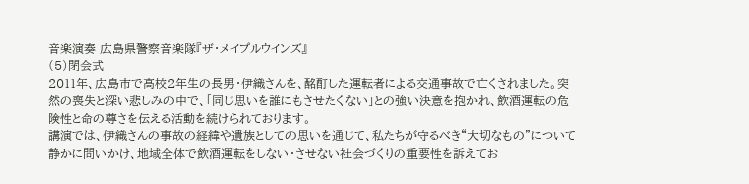音楽演奏 広島県警察音楽隊『ザ・メイプルウインズ』
(5)閉会式
2011年、広島市で高校2年生の長男・伊織さんを、酩酊した運転者による交通事故で亡くされました。突然の喪失と深い悲しみの中で、「同じ思いを誰にもさせたくない」との強い決意を抱かれ、飲酒運転の危険性と命の尊さを伝える活動を続けられております。
講演では、伊織さんの事故の経緯や遺族としての思いを通じて、私たちが守るべき“大切なもの”について静かに問いかけ、地域全体で飲酒運転をしない・させない社会づくりの重要性を訴えてお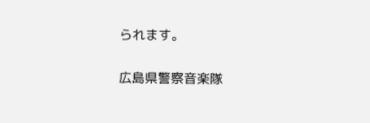られます。

広島県警察音楽隊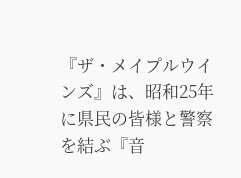『ザ・メイプルウインズ』は、昭和25年に県民の皆様と警察を結ぶ『音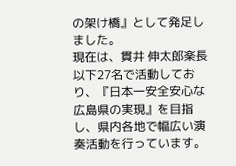の架け橋』として発足しました。
現在は、貫井 伸太郎楽長以下27名で活動しており、『日本一安全安心な広島県の実現』を目指し、県内各地で幅広い演奏活動を行っています。